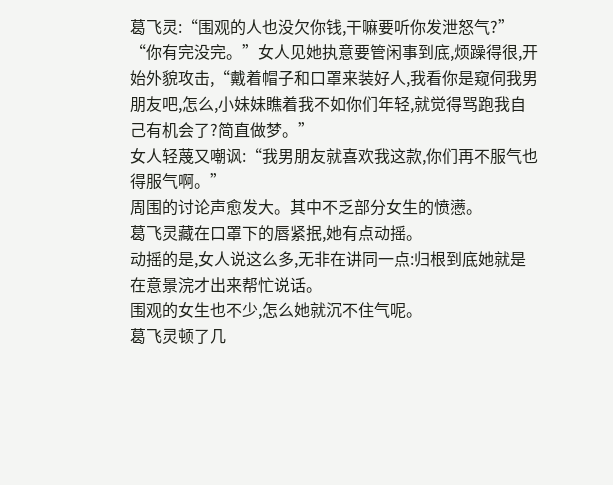葛飞灵:“围观的人也没欠你钱,干嘛要听你发泄怒气?”
“你有完没完。”女人见她执意要管闲事到底,烦躁得很,开始外貌攻击,“戴着帽子和口罩来装好人,我看你是窥伺我男朋友吧,怎么,小妹妹瞧着我不如你们年轻,就觉得骂跑我自己有机会了?简直做梦。”
女人轻蔑又嘲讽:“我男朋友就喜欢我这款,你们再不服气也得服气啊。”
周围的讨论声愈发大。其中不乏部分女生的愤懑。
葛飞灵藏在口罩下的唇紧抿,她有点动摇。
动摇的是,女人说这么多,无非在讲同一点:归根到底她就是在意景浣才出来帮忙说话。
围观的女生也不少,怎么她就沉不住气呢。
葛飞灵顿了几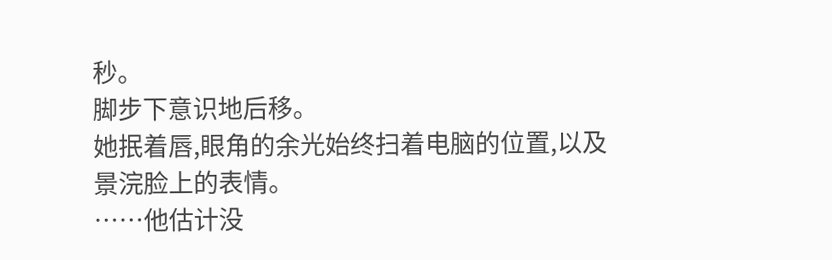秒。
脚步下意识地后移。
她抿着唇,眼角的余光始终扫着电脑的位置,以及景浣脸上的表情。
……他估计没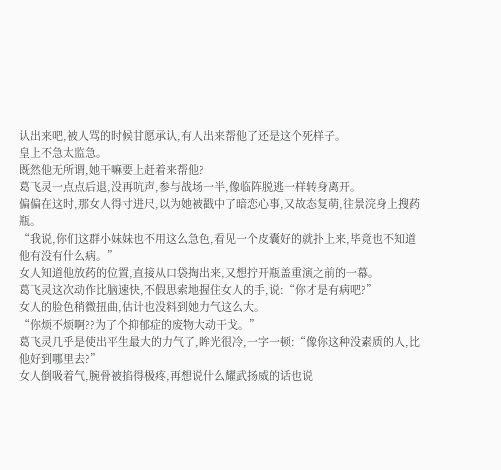认出来吧,被人骂的时候甘愿承认,有人出来帮他了还是这个死样子。
皇上不急太监急。
既然他无所谓,她干嘛要上赶着来帮他?
葛飞灵一点点后退,没再吭声,参与战场一半,像临阵脱逃一样转身离开。
偏偏在这时,那女人得寸进尺,以为她被戳中了暗恋心事,又故态复萌,往景浣身上搜药瓶。
“我说,你们这群小妹妹也不用这么急色,看见一个皮囊好的就扑上来,毕竟也不知道他有没有什么病。”
女人知道他放药的位置,直接从口袋掏出来,又想拧开瓶盖重演之前的一幕。
葛飞灵这次动作比脑速快,不假思索地握住女人的手,说:“你才是有病吧?”
女人的脸色稍微扭曲,估计也没料到她力气这么大。
“你烦不烦啊??为了个抑郁症的废物大动干戈。”
葛飞灵几乎是使出平生最大的力气了,眸光很冷,一字一顿:“像你这种没素质的人,比他好到哪里去?”
女人倒吸着气,腕骨被掐得极疼,再想说什么耀武扬威的话也说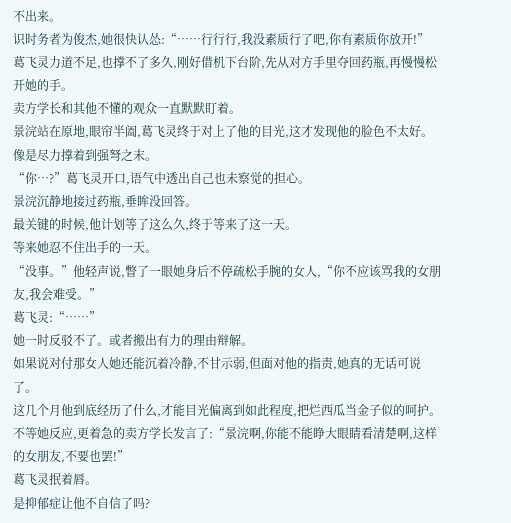不出来。
识时务者为俊杰,她很快认怂:“……行行行,我没素质行了吧,你有素质你放开!”
葛飞灵力道不足,也撑不了多久,刚好借机下台阶,先从对方手里夺回药瓶,再慢慢松开她的手。
卖方学长和其他不懂的观众一直默默盯着。
景浣站在原地,眼帘半阖,葛飞灵终于对上了他的目光,这才发现他的脸色不太好。
像是尽力撑着到强弩之末。
“你…?”葛飞灵开口,语气中透出自己也未察觉的担心。
景浣沉静地接过药瓶,垂眸没回答。
最关键的时候,他计划等了这么久,终于等来了这一天。
等来她忍不住出手的一天。
“没事。”他轻声说,瞥了一眼她身后不停疏松手腕的女人,“你不应该骂我的女朋友,我会难受。”
葛飞灵:“……”
她一时反驳不了。或者搬出有力的理由辩解。
如果说对付那女人她还能沉着冷静,不甘示弱,但面对他的指责,她真的无话可说了。
这几个月他到底经历了什么,才能目光偏离到如此程度,把烂西瓜当金子似的呵护。
不等她反应,更着急的卖方学长发言了:“景浣啊,你能不能睁大眼睛看清楚啊,这样的女朋友,不要也罢!”
葛飞灵抿着唇。
是抑郁症让他不自信了吗?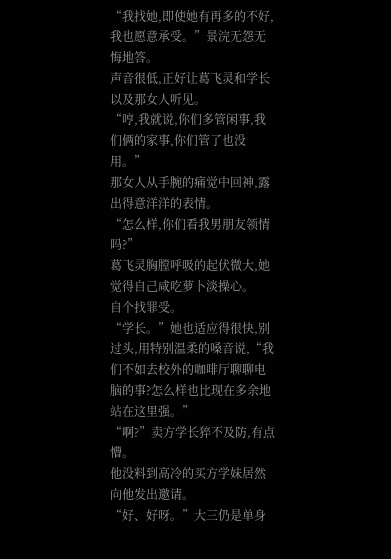“我找她,即使她有再多的不好,我也愿意承受。”景浣无怨无悔地答。
声音很低,正好让葛飞灵和学长以及那女人听见。
“哼,我就说,你们多管闲事,我们俩的家事,你们管了也没用。”
那女人从手腕的痛觉中回神,露出得意洋洋的表情。
“怎么样,你们看我男朋友领情吗?”
葛飞灵胸膛呼吸的起伏微大,她觉得自己咸吃萝卜淡操心。
自个找罪受。
“学长。”她也适应得很快,别过头,用特别温柔的嗓音说,“我们不如去校外的咖啡厅聊聊电脑的事?怎么样也比现在多余地站在这里强。”
“啊?”卖方学长猝不及防,有点懵。
他没料到高冷的买方学妹居然向他发出邀请。
“好、好呀。”大三仍是单身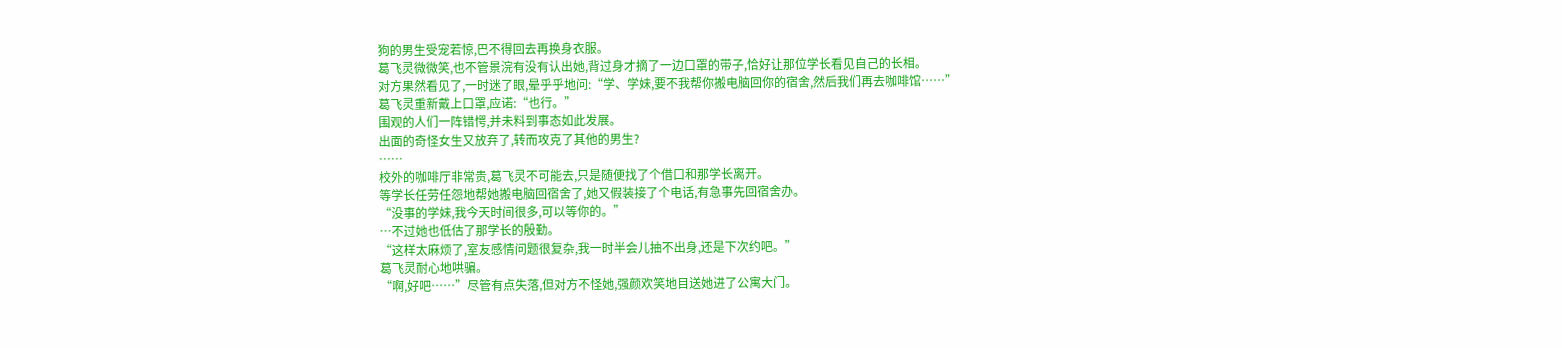狗的男生受宠若惊,巴不得回去再换身衣服。
葛飞灵微微笑,也不管景浣有没有认出她,背过身才摘了一边口罩的带子,恰好让那位学长看见自己的长相。
对方果然看见了,一时迷了眼,晕乎乎地问:“学、学妹,要不我帮你搬电脑回你的宿舍,然后我们再去咖啡馆……”
葛飞灵重新戴上口罩,应诺:“也行。”
围观的人们一阵错愕,并未料到事态如此发展。
出面的奇怪女生又放弃了,转而攻克了其他的男生?
……
校外的咖啡厅非常贵,葛飞灵不可能去,只是随便找了个借口和那学长离开。
等学长任劳任怨地帮她搬电脑回宿舍了,她又假装接了个电话,有急事先回宿舍办。
“没事的学妹,我今天时间很多,可以等你的。”
…不过她也低估了那学长的殷勤。
“这样太麻烦了,室友感情问题很复杂,我一时半会儿抽不出身,还是下次约吧。”
葛飞灵耐心地哄骗。
“啊,好吧……”尽管有点失落,但对方不怪她,强颜欢笑地目送她进了公寓大门。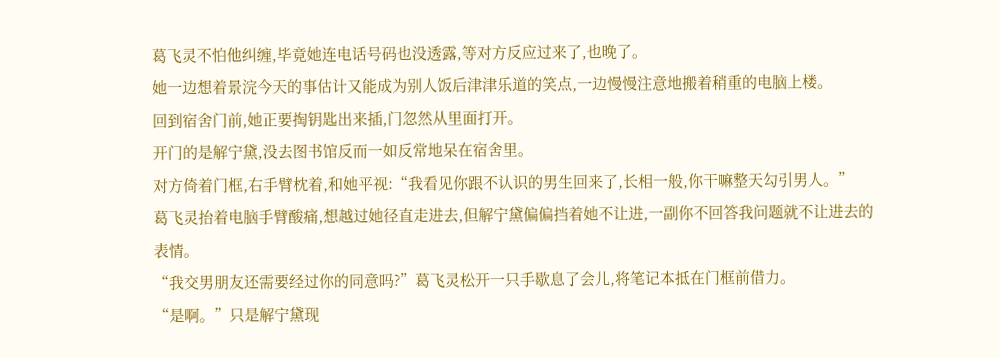葛飞灵不怕他纠缠,毕竟她连电话号码也没透露,等对方反应过来了,也晚了。
她一边想着景浣今天的事估计又能成为别人饭后津津乐道的笑点,一边慢慢注意地搬着稍重的电脑上楼。
回到宿舍门前,她正要掏钥匙出来插,门忽然从里面打开。
开门的是解宁黛,没去图书馆反而一如反常地呆在宿舍里。
对方倚着门框,右手臂枕着,和她平视:“我看见你跟不认识的男生回来了,长相一般,你干嘛整天勾引男人。”
葛飞灵抬着电脑手臂酸痛,想越过她径直走进去,但解宁黛偏偏挡着她不让进,一副你不回答我问题就不让进去的表情。
“我交男朋友还需要经过你的同意吗?”葛飞灵松开一只手歇息了会儿,将笔记本抵在门框前借力。
“是啊。”只是解宁黛现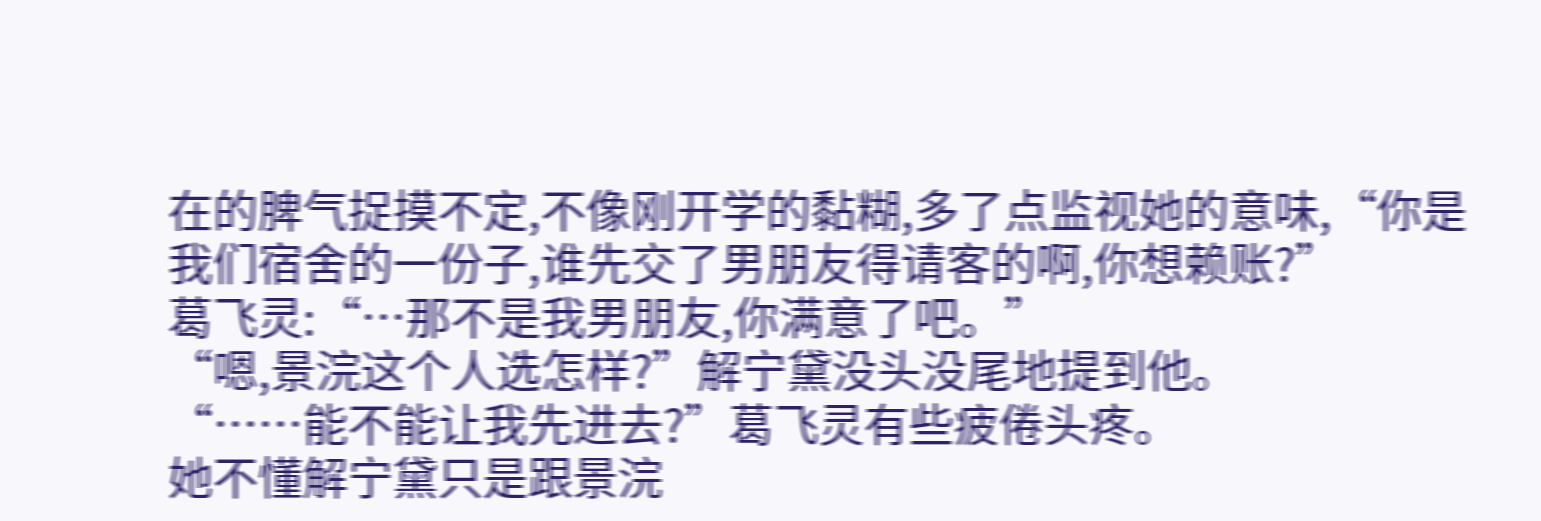在的脾气捉摸不定,不像刚开学的黏糊,多了点监视她的意味,“你是我们宿舍的一份子,谁先交了男朋友得请客的啊,你想赖账?”
葛飞灵:“…那不是我男朋友,你满意了吧。”
“嗯,景浣这个人选怎样?”解宁黛没头没尾地提到他。
“……能不能让我先进去?”葛飞灵有些疲倦头疼。
她不懂解宁黛只是跟景浣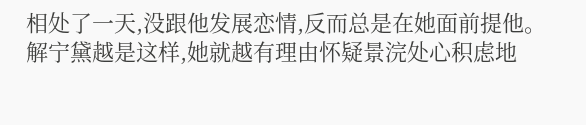相处了一天,没跟他发展恋情,反而总是在她面前提他。
解宁黛越是这样,她就越有理由怀疑景浣处心积虑地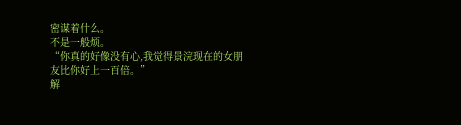密谋着什么。
不是一般烦。
“你真的好像没有心,我觉得景浣现在的女朋友比你好上一百倍。”
解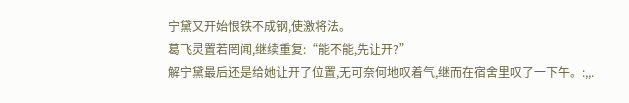宁黛又开始恨铁不成钢,使激将法。
葛飞灵置若罔闻,继续重复:“能不能,先让开?”
解宁黛最后还是给她让开了位置,无可奈何地叹着气,继而在宿舍里叹了一下午。:,,.